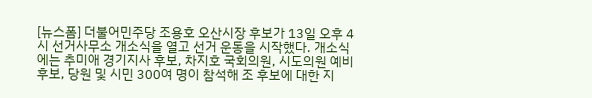[뉴스폼] 더불어민주당 조용호 오산시장 후보가 13일 오후 4시 선거사무소 개소식을 열고 선거 운동을 시작했다. 개소식에는 추미애 경기지사 후보, 차지호 국회의원, 시도의원 예비후보, 당원 및 시민 300여 명이 참석해 조 후보에 대한 지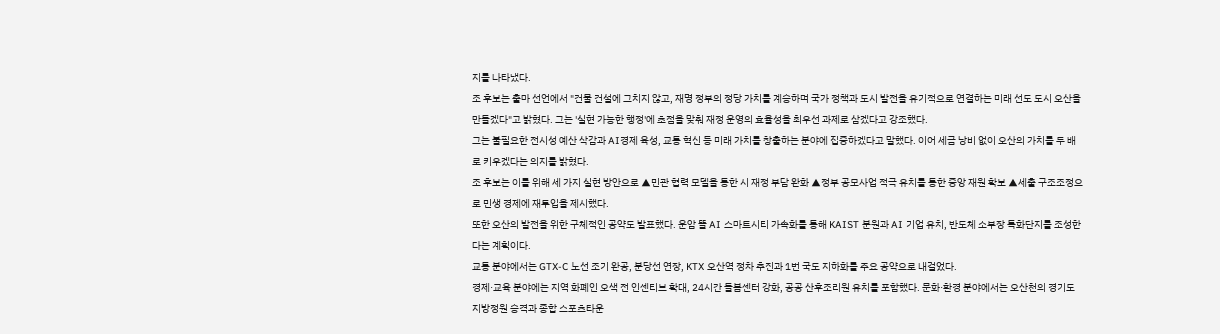지를 나타냈다.
조 후보는 출마 선언에서 "건물 건설에 그치지 않고, 재명 정부의 정당 가치를 계승하며 국가 정책과 도시 발전을 유기적으로 연결하는 미래 선도 도시 오산을 만들겠다"고 밝혔다. 그는 '실현 가능한 행정'에 초점을 맞춰 재정 운영의 효율성을 최우선 과제로 삼겠다고 강조했다.
그는 불필요한 전시성 예산 삭감과 AI경제 육성, 교통 혁신 등 미래 가치를 창출하는 분야에 집중하겠다고 말했다. 이어 세금 낭비 없이 오산의 가치를 두 배로 키우겠다는 의지를 밝혔다.
조 후보는 이를 위해 세 가지 실현 방안으로 ▲민관 협력 모델을 통한 시 재정 부담 완화 ▲정부 공모사업 적극 유치를 통한 중앙 재원 확보 ▲세출 구조조정으로 민생 경제에 재투입을 제시했다.
또한 오산의 발전을 위한 구체적인 공약도 발표했다. 운암 뜰 AI 스마트시티 가속화를 통해 KAIST 분원과 AI 기업 유치, 반도체 소부장 특화단지를 조성한다는 계획이다.
교통 분야에서는 GTX-C 노선 조기 완공, 분당선 연장, KTX 오산역 정차 추진과 1번 국도 지하화를 주요 공약으로 내걸었다.
경제·교육 분야에는 지역 화폐인 오색 전 인센티브 확대, 24시간 돌봄센터 강화, 공공 산후조리원 유치를 포함했다. 문화·환경 분야에서는 오산천의 경기도 지방정원 승격과 종합 스포츠타운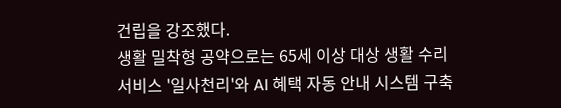건립을 강조했다.
생활 밀착형 공약으로는 65세 이상 대상 생활 수리 서비스 '일사천리'와 AI 혜택 자동 안내 시스템 구축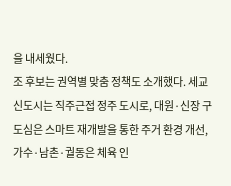을 내세웠다.
조 후보는 권역별 맞춤 정책도 소개했다. 세교 신도시는 직주근접 정주 도시로, 대원·신장 구도심은 스마트 재개발을 통한 주거 환경 개선, 가수·남촌·궐동은 체육 인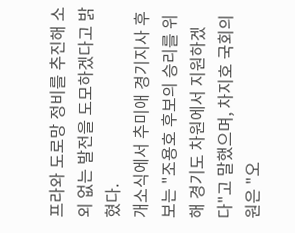프라와 도로망 정비를 추진해 소외 없는 발전을 도모하겠다고 밝혔다.
개소식에서 추미애 경기지사 후보는 "조용호 후보의 승리를 위해 경기도 차원에서 지원하겠다"고 말했으며, 차지호 국회의원은 "오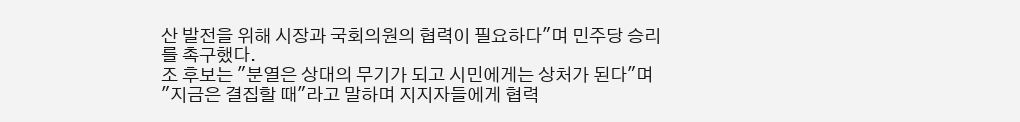산 발전을 위해 시장과 국회의원의 협력이 필요하다"며 민주당 승리를 촉구했다.
조 후보는 "분열은 상대의 무기가 되고 시민에게는 상처가 된다"며 "지금은 결집할 때"라고 말하며 지지자들에게 협력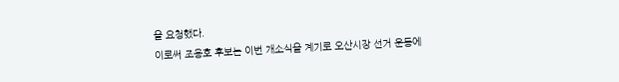을 요청했다.
이로써 조용호 후보는 이번 개소식을 계기로 오산시장 선거 운동에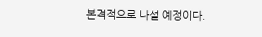본격적으로 나설 예정이다.